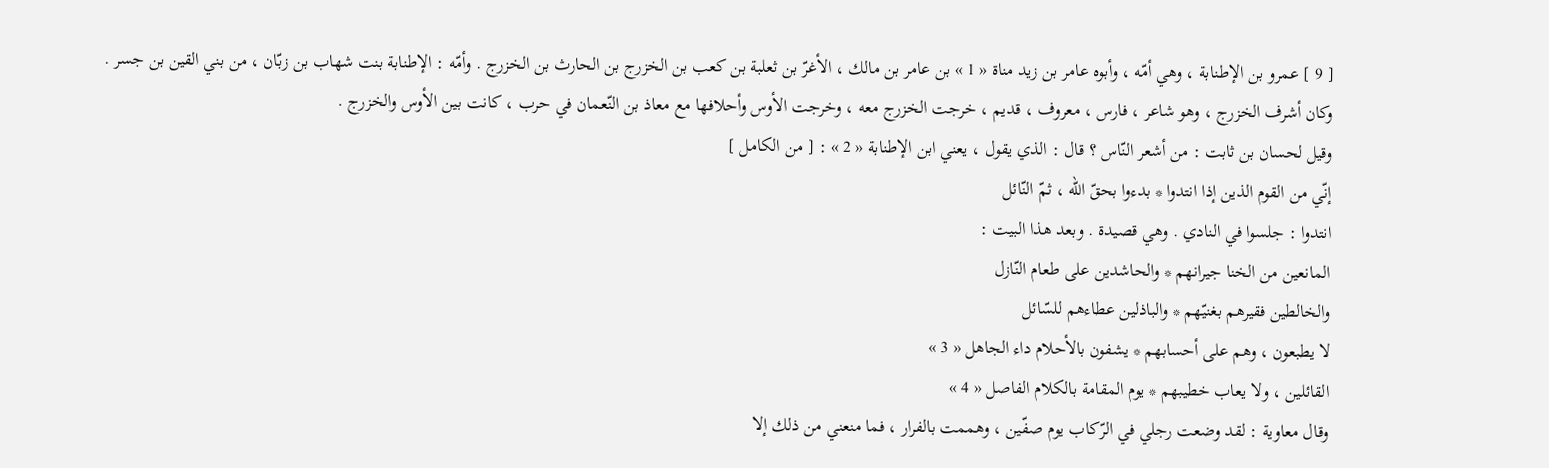[ 9 ] عمرو بن الإطنابة ، وهي أمّه ، وأبوه عامر بن زيد مناة « 1 » بن عامر بن مالك ، الأغرّ بن ثعلبة بن كعب بن الخزرج بن الحارث بن الخزرج . وأمّه : الإطنابة بنت شهاب بن زبّان ، من بني القين بن جسر .
وكان أشرف الخزرج ، وهو شاعر ، فارس ، معروف ، قديم ، خرجت الخزرج معه ، وخرجت الأوس وأحلافها مع معاذ بن النّعمان في حرب ، كانت بين الأوس والخزرج .
وقيل لحسان بن ثابت : من أشعر النّاس ؟ قال : الذي يقول ، يعني ابن الإطنابة « 2 » : [ من الكامل ]
إنّي من القوم الذين إذا انتدوا * بدءوا بحقّ اللّه ، ثمّ النّائل
انتدوا : جلسوا في النادي . وهي قصيدة . وبعد هذا البيت :
المانعين من الخنا جيرانهم * والحاشدين على طعام النّازل
والخالطين فقيرهم بغنيّهم * والباذلين عطاءهم للسّائل
لا يطبعون ، وهم على أحسابهم * يشفون بالأحلام داء الجاهل « 3 »
القائلين ، ولا يعاب خطيبهم * يوم المقامة بالكلام الفاصل « 4 »
وقال معاوية : لقد وضعت رجلي في الرّكاب يوم صفّين ، وهممت بالفرار ، فما منعني من ذلك إلا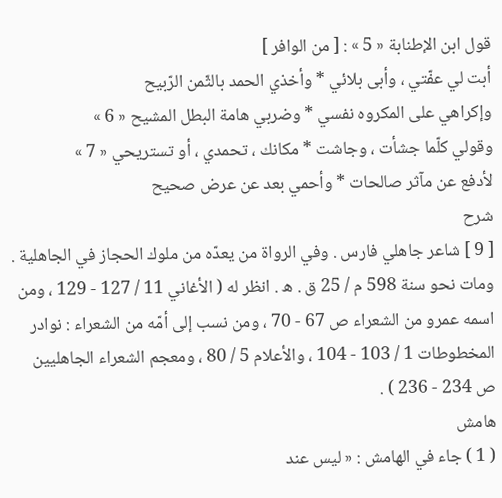قول ابن الإطنابة « 5 » : [ من الوافر ]
أبت لي عفّتي ، وأبى بلائي * وأخذي الحمد بالثّمن الرّبيح
وإكراهي على المكروه نفسي * وضربي هامة البطل المشيح « 6 »
وقولي كلّما جشأت ، وجاشت * مكانك ، تحمدي ، أو تستريحي « 7 »
لأدفع عن مآثر صالحات * وأحمي بعد عن عرض صحيح
شرح
[ 9 ] شاعر جاهلي فارس . وفي الرواة من يعدّه من ملوك الحجاز في الجاهلية . ومات نحو سنة 598 م / 25 ق . ه . انظر له ( الأغاني 11 / 127 - 129 ، ومن اسمه عمرو من الشعراء ص 67 - 70 ، ومن نسب إلى أمّه من الشعراء : نوادر المخطوطات 1 / 103 - 104 ، والأعلام 5 / 80 ، ومعجم الشعراء الجاهليين ص 234 - 236 ) .
هامش
( 1 ) جاء في الهامش : « ليس عند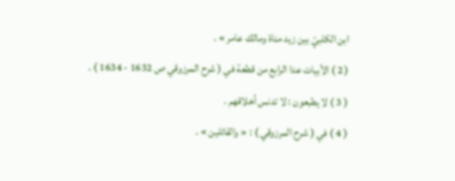ابن الكلبيّ بين زيد مناة ومالك عامر » .
( 2 ) الأبيات عدا الرابع من قطعة في ( شرح المرزوقي ص 1632 - 1634 ) .
( 3 ) لا يطبعون : لا تدنس أخلاقهم .
( 4 ) في ( شرح المرزوقي ) : « والقائلين » .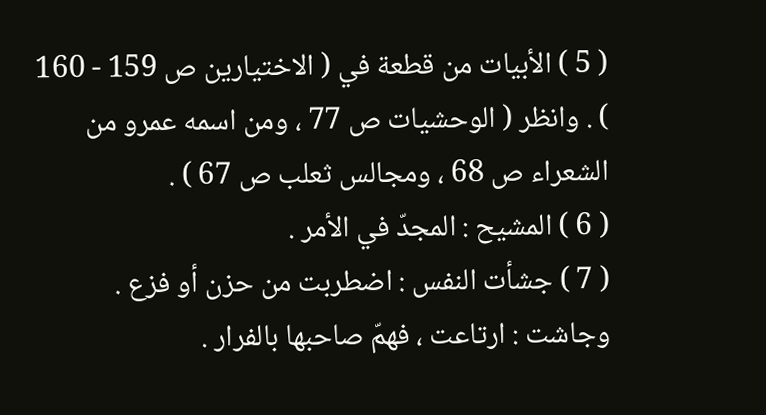( 5 ) الأبيات من قطعة في ( الاختيارين ص 159 - 160 ) . وانظر ( الوحشيات ص 77 ، ومن اسمه عمرو من الشعراء ص 68 ، ومجالس ثعلب ص 67 ) .
( 6 ) المشيح : المجدّ في الأمر .
( 7 ) جشأت النفس : اضطربت من حزن أو فزع . وجاشت : ارتاعت ، فهمّ صاحبها بالفرار .